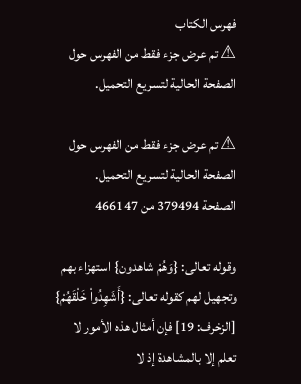فهرس الكتاب
⚠ تم عرض جزء فقط من الفهرس حول الصفحة الحالية لتسريع التحميل.

⚠ تم عرض جزء فقط من الفهرس حول الصفحة الحالية لتسريع التحميل.
الصفحة 379494 من 466147

وقوله تعالى: {وَهُمْ شاهدون} استهزاء بهم وتجهيل لهم كقوله تعالى: {أَشَهِدُواْ خَلْقَهُمْ} [الزخرف: 19] فإن أمثال هذه الأمور لا تعلم إلا بالمشاهدة إذ لا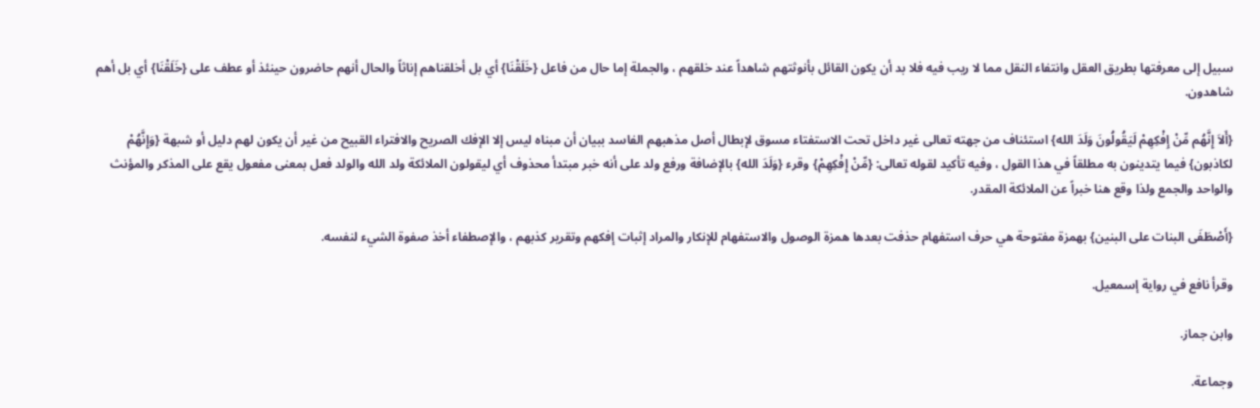سبيل إلى معرفتها بطريق العقل وانتفاء النقل مما لا ريب فيه فلا بد أن يكون القائل بأنوثتهم شاهداً عند خلقهم ، والجملة إما حال من فاعل {خَلَقْنَا} أي بل أخلقناهم إناثاً والحال أنهم حاضرون حينئذ أو عطف على {خَلَقْنَا} أي بل أهم شاهدون.

{أَلاَ إِنَّهُم مِّنْ إِفْكِهِمْ لَيَقُولُونَ وَلَدَ الله} استئناف من جهته تعالى غير داخل تحت الاستفتاء مسوق لإبطال أصل مذهبهم الفاسد ببيان أن مبناه ليس إلا الإفك الصريح والافتراء القبيح من غير أن يكون لهم دليل أو شبهة {وَإِنَّهُمْ لكاذبون} فيما يتدينون به مطلقاً في هذا القول ، وفيه تأكيد لقوله تعالى: {مِّنْ إِفْكِهِمْ} وقرء {وَلَدَ الله} بالإضافة ورفع ولد على أنه خبر مبتدأ محذوف أي ليقولون الملائكة ولد الله والولد فعل بمعنى مفعول يقع على المذكر والمؤنث والواحد والجمع ولذا وقع هنا خبراً عن الملائكة المقدر.

{أَصْطَفَى البنات على البنين} بهمزة مفتوحة هي حرف استفهام حذفت بعدها همزة الوصول والاستفهام للإنكار والمراد إثبات إفكهم وتقرير كذبهم ، والإصطفاء أخذ صفوة الشيء لنفسه.

وقرأ نافع في رواية إسمعيل.

وابن جماز.

وجماعة.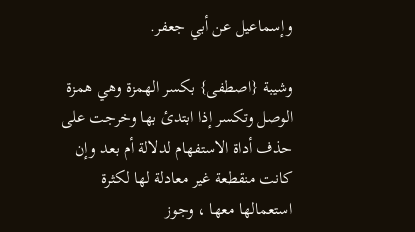وإسماعيل عن أبي جعفر.

وشيبة {اصطفى} بكسر الهمزة وهي همزة الوصل وتكسر إذا ابتدئ بها وخرجت على حذف أداة الاستفهام لدلالة أم بعد وإن كانت منقطعة غير معادلة لها لكثرة استعمالها معها ، وجوز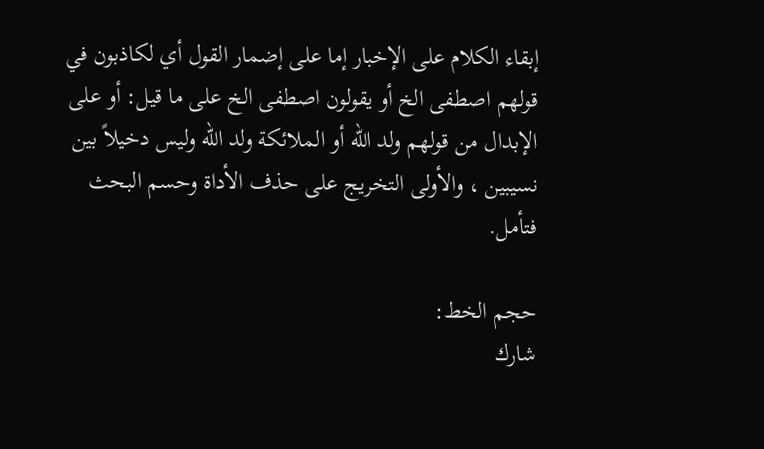إبقاء الكلام على الإخبار إما على إضمار القول أي لكاذبون في قولهم اصطفى الخ أو يقولون اصطفى الخ على ما قيل: أو على الإبدال من قولهم ولد الله أو الملائكة ولد الله وليس دخيلاً بين نسيبين ، والأولى التخريج على حذف الأداة وحسم البحث فتأمل.

حجم الخط:
شارك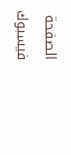الصفحة
فيسبوك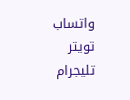واتساب تويتر تليجرام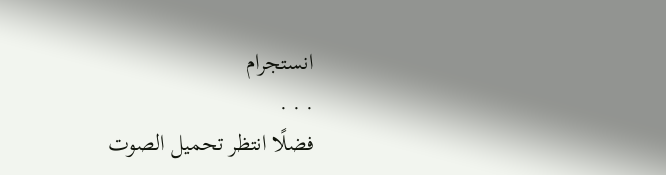انستجرام
. . .
فضلًا انتظر تحميل الصوت